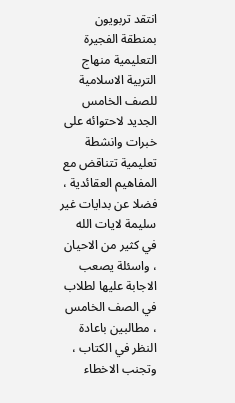انتقد تربويون بمنطقة الفجيرة التعليمية منهاج التربية الاسلامية للصف الخامس الجديد لاحتوائه على خبرات وانشطة تعليمية تتناقض مع المفاهيم العقائدية ، فضلا عن بدايات غير سليمة لايات الله في كثير من الاحيان ، واسئلة يصعب الاجابة عليها لطلاب في الصف الخامس ، مطالبين باعادة النظر في الكتاب ، وتجنب الاخطاء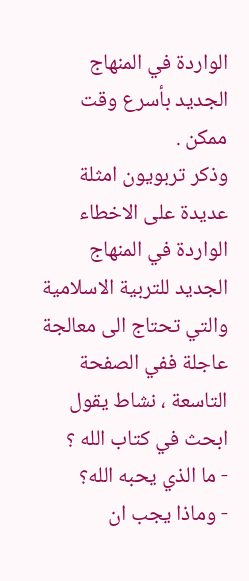الواردة في المنهاج الجديد بأسرع وقت ممكن .
وذكر تربويون امثلة عديدة على الاخطاء الواردة في المنهاج الجديد للتربية الاسلامية والتي تحتاج الى معالجة عاجلة ففي الصفحة التاسعة ، نشاط يقول ابحث في كتاب الله ؟
- ما الذي يحبه الله؟
- وماذا يجب ان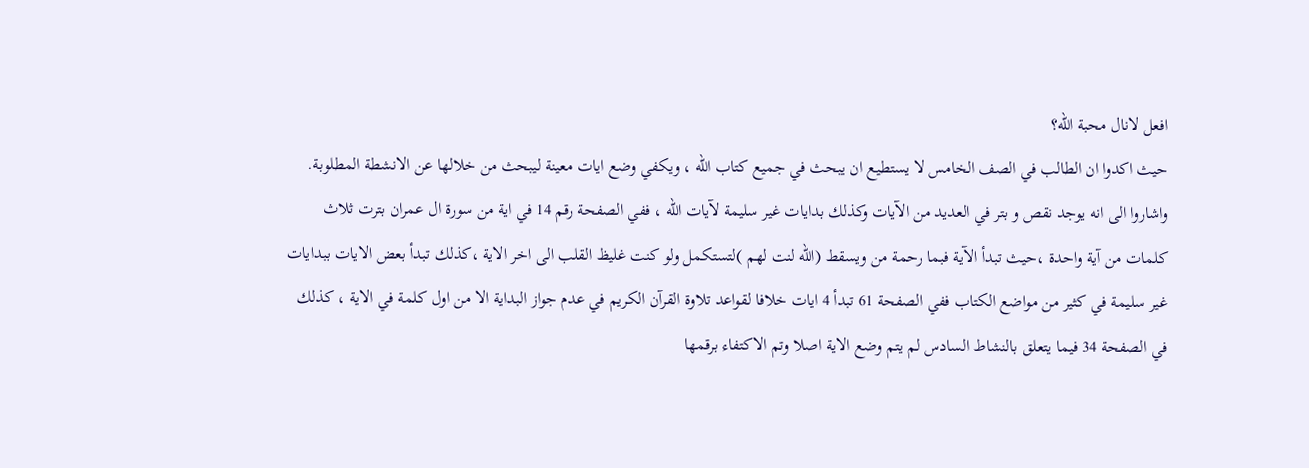افعل لانال محبة الله؟
حيث اكدوا ان الطالب في الصف الخامس لا يستطيع ان يبحث في جميع كتاب الله ، ويكفي وضع ايات معينة ليبحث من خلالها عن الانشطة المطلوبة.
واشاروا الى انه يوجد نقص و بتر في العديد من الآيات وكذلك بدايات غير سليمة لآيات الله ، ففي الصفحة رقم 14 في اية من سورة ال عمران بترت ثلاث كلمات من آية واحدة ،حيث تبدأ الآية فبما رحمة من ويسقط (الله لنت لهم )لتستكمل ولو كنت غليظ القلب الى اخر الاية ،كذلك تبدأ بعض الايات ببدايات غير سليمة في كثير من مواضع الكتاب ففي الصفحة 61 تبدأ 4 ايات خلافا لقواعد تلاوة القرآن الكريم في عدم جواز البداية الا من اول كلمة في الاية ، كذلك في الصفحة 34 فيما يتعلق بالنشاط السادس لم يتم وضع الاية اصلا وتم الاكتفاء برقمها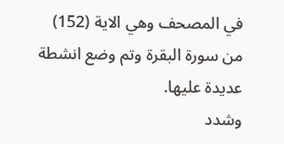في المصحف وهي الاية (152) من سورة البقرة وتم وضع انشطة عديدة عليها.
وشدد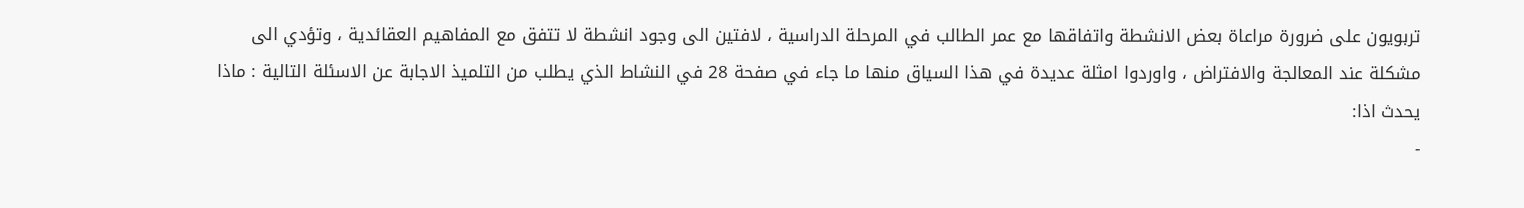تربويون على ضرورة مراعاة بعض الانشطة واتفاقها مع عمر الطالب في المرحلة الدراسية ، لافتين الى وجود انشطة لا تتفق مع المفاهيم العقائدية ، وتؤدي الى مشكلة عند المعالجة والافتراض ، واوردوا امثلة عديدة في هذا السياق منها ما جاء في صفحة 28 في النشاط الذي يطلب من التلميذ الاجابة عن الاسئلة التالية : ماذا يحدث اذا:
-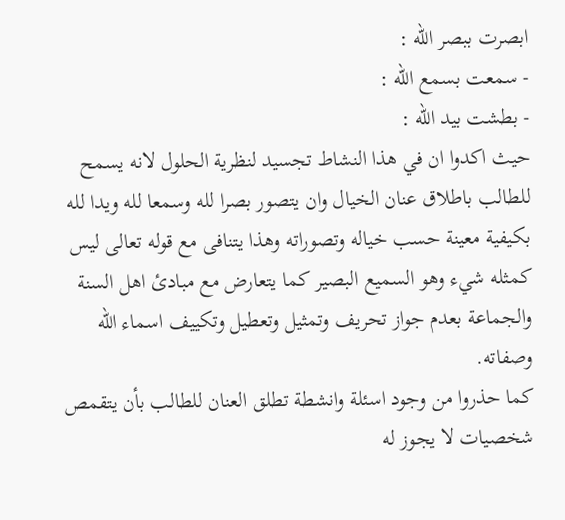ابصرت ببصر الله :
- سمعت بسمع الله :
- بطشت بيد الله :
حيث اكدوا ان في هذا النشاط تجسيد لنظرية الحلول لانه يسمح للطالب باطلاق عنان الخيال وان يتصور بصرا لله وسمعا لله ويدا لله بكيفية معينة حسب خياله وتصوراته وهذا يتنافى مع قوله تعالى ليس كمثله شيء وهو السميع البصير كما يتعارض مع مبادئ اهل السنة والجماعة بعدم جواز تحريف وتمثيل وتعطيل وتكييف اسماء الله وصفاته.
كما حذروا من وجود اسئلة وانشطة تطلق العنان للطالب بأن يتقمص شخصيات لا يجوز له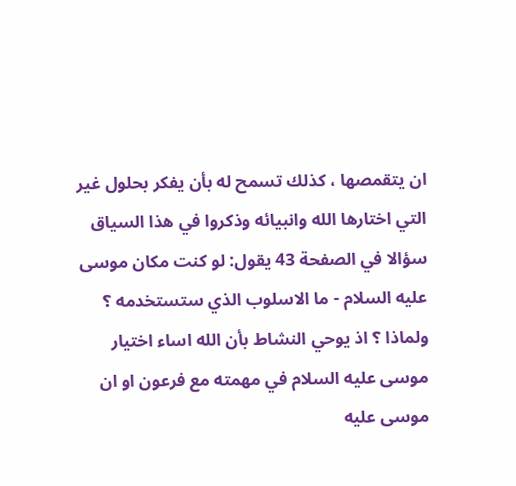ان يتقمصها ، كذلك تسمح له بأن يفكر بحلول غير التي اختارها الله وانبيائه وذكروا في هذا السياق سؤالا في الصفحة 43 يقول: لو كنت مكان موسى عليه السلام - ما الاسلوب الذي ستستخدمه ؟ ولماذا ؟ اذ يوحي النشاط بأن الله اساء اختيار موسى عليه السلام في مهمته مع فرعون او ان موسى عليه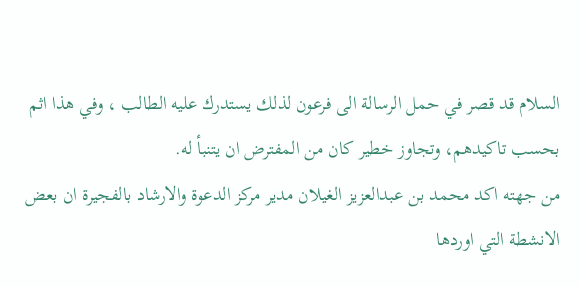السلام قد قصر في حمل الرسالة الى فرعون لذلك يستدرك عليه الطالب ، وفي هذا اثم بحسب تاكيدهم، وتجاوز خطير كان من المفترض ان يتنبأ له.
من جهته اكد محمد بن عبدالعزيز الغيلان مدير مركز الدعوة والارشاد بالفجيرة ان بعض الانشطة التي اوردها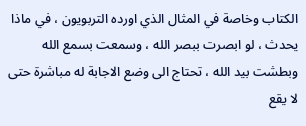الكتاب وخاصة في المثال الذي اورده التربويون ، في ماذا يحدث ، لو ابصرت ببصر الله ، وسمعت بسمع الله وبطشت بيد الله ، تحتاج الى وضع الاجابة له مباشرة حتى لا يقع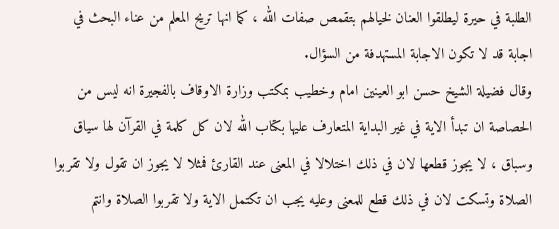الطلبة في حيرة ليطلقوا العنان لخيالهم بتقمص صفات الله ، كما انها تريح المعلم من عناء البحث في اجابة قد لا تكون الاجابة المستهدفة من السؤال.
وقال فضيلة الشيخ حسن ابو العينين امام وخطيب بمكتب وزارة الاوقاف بالفجيرة انه ليس من الحصاصة ان تبدأ الاية في غير البداية المتعارف عليها بكتاب الله لان كل كلمة في القرآن لها سياق وسباق ، لا يجوز قطعها لان في ذلك اختلالا في المعنى عند القارئ فمثلا لا يجوز ان تقول ولا تقربوا الصلاة وتسكت لان في ذلك قطع للمعنى وعليه يجب ان تكتمل الاية ولا تقربوا الصلاة وانتم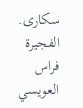سكارى.
الفجيرة فراس العويسي